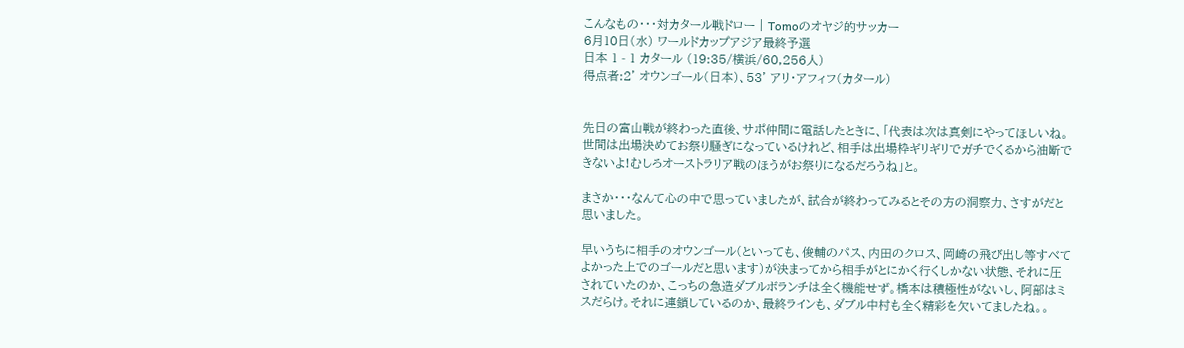こんなもの・・・対カタール戦ドロー | Tomoのオヤジ的サッカー
6月10日(水) ワールドカップアジア最終予選
日本 1 - 1 カタール (19:35/横浜/60,256人)
得点者:2' オウンゴール(日本)、53' アリ・アフィフ(カタール)


先日の富山戦が終わった直後、サポ仲間に電話したときに、「代表は次は真剣にやってほしいね。世間は出場決めてお祭り騒ぎになっているけれど、相手は出場枠ギリギリでガチでくるから油断できないよ!むしろオーストラリア戦のほうがお祭りになるだろうね」と。

まさか・・・なんて心の中で思っていましたが、試合が終わってみるとその方の洞察力、さすがだと思いました。

早いうちに相手のオウンゴール(といっても、俊輔のパス、内田のクロス、岡崎の飛び出し等すべてよかった上でのゴールだと思います)が決まってから相手がとにかく行くしかない状態、それに圧されていたのか、こっちの急造ダブルボランチは全く機能せず。橋本は積極性がないし、阿部はミスだらけ。それに連鎖しているのか、最終ラインも、ダブル中村も全く精彩を欠いてましたね。。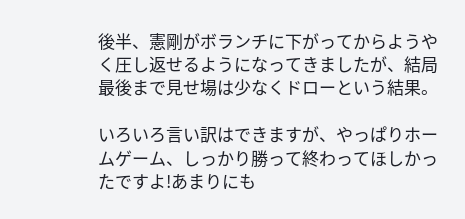後半、憲剛がボランチに下がってからようやく圧し返せるようになってきましたが、結局最後まで見せ場は少なくドローという結果。

いろいろ言い訳はできますが、やっぱりホームゲーム、しっかり勝って終わってほしかったですよ!あまりにも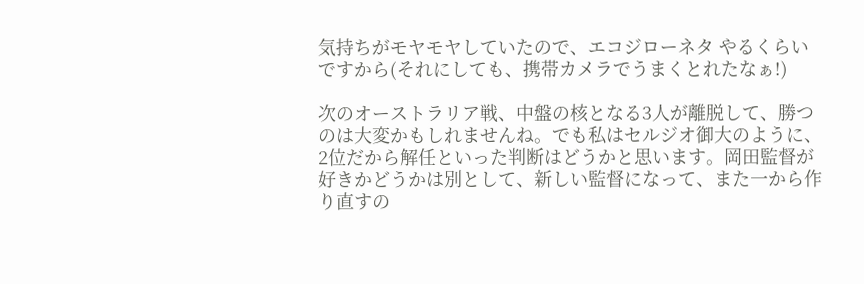気持ちがモヤモヤしていたので、エコジローネタ やるくらいですから(それにしても、携帯カメラでうまくとれたなぁ!)

次のオーストラリア戦、中盤の核となる3人が離脱して、勝つのは大変かもしれませんね。でも私はセルジオ御大のように、2位だから解任といった判断はどうかと思います。岡田監督が好きかどうかは別として、新しい監督になって、また一から作り直すの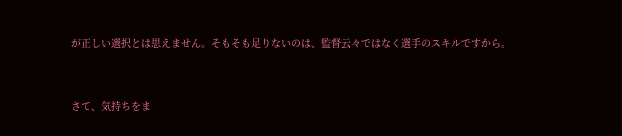が正しい選択とは思えません。そもそも足りないのは、監督云々ではなく選手のスキルですから。


さて、気持ちをま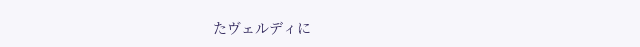たヴェルディに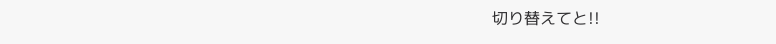切り替えてと!!